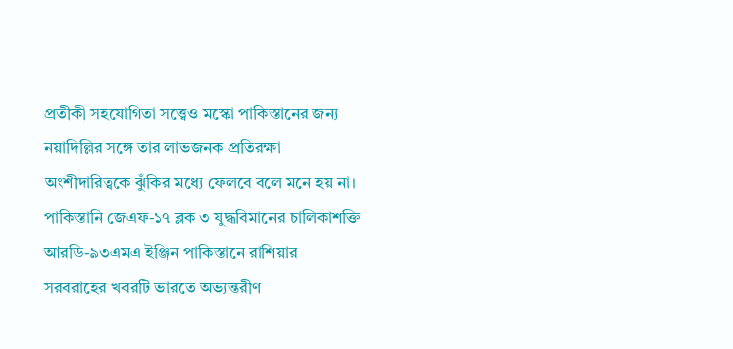প্রতীকী সহযোগিতা সত্ত্বেও মস্কো পাকিস্তানের জন্য নয়াদিল্লির সঙ্গে তার লাভজনক প্রতিরক্ষা অংশীদারিত্বকে ঝুঁকির মধ্যে ফেলবে বলে মনে হয় না।
পাকিস্তানি জেএফ-১৭ ব্লক ৩ যুদ্ধবিমানের চালিকাশক্তি আরডি-৯৩এমএ ইঞ্জিন পাকিস্তানে রাশিয়ার সরবরাহের খবরটি ভারতে অভ্যন্তরীণ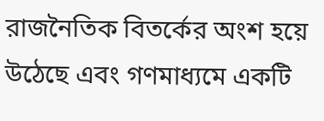রাজনৈতিক বিতর্কের অংশ হয়ে উঠেছে এবং গণমাধ্যমে একটি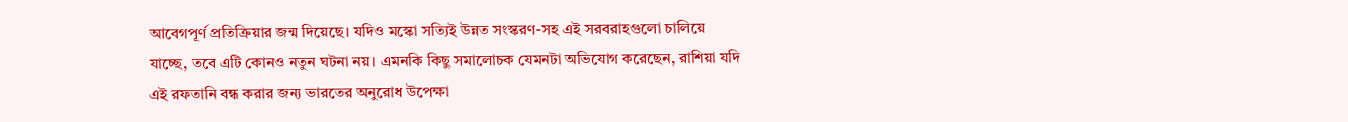আবেগপূর্ণ প্রতিক্রিয়ার জন্ম দিয়েছে। যদিও মস্কো সত্যিই উন্নত সংস্করণ-সহ এই সরবরাহগুলো চালিয়ে যাচ্ছে, তবে এটি কোনও নতুন ঘটনা নয়। এমনকি কিছু সমালোচক যেমনটা অভিযোগ করেছেন, রাশিয়া যদি এই রফতানি বন্ধ করার জন্য ভারতের অনুরোধ উপেক্ষা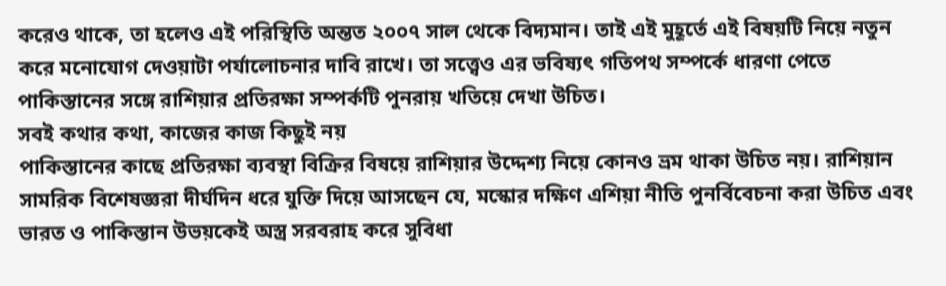করেও থাকে, তা হলেও এই পরিস্থিতি অন্তত ২০০৭ সাল থেকে বিদ্যমান। তাই এই মুহূর্তে এই বিষয়টি নিয়ে নতুন করে মনোযোগ দেওয়াটা পর্যালোচনার দাবি রাখে। তা সত্ত্বেও এর ভবিষ্যৎ গতিপথ সম্পর্কে ধারণা পেতে পাকিস্তানের সঙ্গে রাশিয়ার প্রতিরক্ষা সম্পর্কটি পুনরায় খতিয়ে দেখা উচিত।
সবই কথার কথা, কাজের কাজ কিছুই নয়
পাকিস্তানের কাছে প্রতিরক্ষা ব্যবস্থা বিক্রির বিষয়ে রাশিয়ার উদ্দেশ্য নিয়ে কোনও ভ্রম থাকা উচিত নয়। রাশিয়ান সামরিক বিশেষজ্ঞরা দীর্ঘদিন ধরে যুক্তি দিয়ে আসছেন যে, মস্কোর দক্ষিণ এশিয়া নীতি পুনর্বিবেচনা করা উচিত এবং ভারত ও পাকিস্তান উভয়কেই অস্ত্র সরবরাহ করে সুবিধা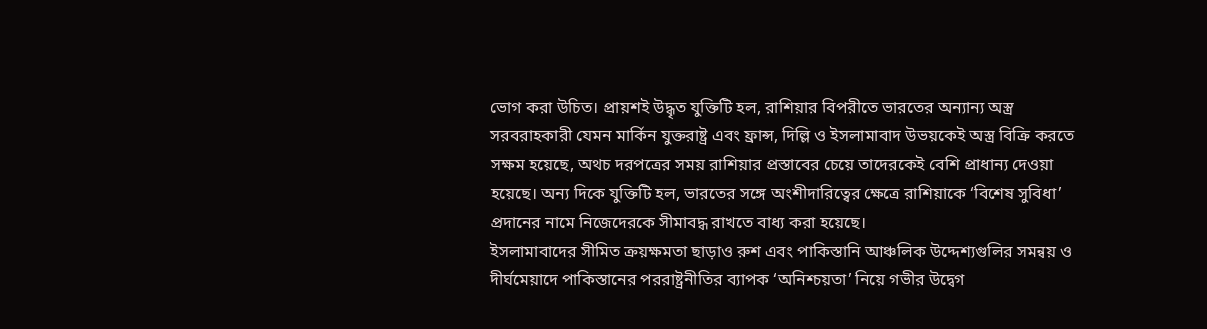ভোগ করা উচিত। প্রায়শই উদ্ধৃত যুক্তিটি হল, রাশিয়ার বিপরীতে ভারতের অন্যান্য অস্ত্র সরবরাহকারী যেমন মার্কিন যুক্তরাষ্ট্র এবং ফ্রান্স, দিল্লি ও ইসলামাবাদ উভয়কেই অস্ত্র বিক্রি করতে সক্ষম হয়েছে, অথচ দরপত্রের সময় রাশিয়ার প্রস্তাবের চেয়ে তাদেরকেই বেশি প্রাধান্য দেওয়া হয়েছে। অন্য দিকে যুক্তিটি হল, ভারতের সঙ্গে অংশীদারিত্বের ক্ষেত্রে রাশিয়াকে ‘বিশেষ সুবিধা’ প্রদানের নামে নিজেদেরকে সীমাবদ্ধ রাখতে বাধ্য করা হয়েছে।
ইসলামাবাদের সীমিত ক্রয়ক্ষমতা ছাড়াও রুশ এবং পাকিস্তানি আঞ্চলিক উদ্দেশ্যগুলির সমন্বয় ও দীর্ঘমেয়াদে পাকিস্তানের পররাষ্ট্রনীতির ব্যাপক ‘অনিশ্চয়তা’ নিয়ে গভীর উদ্বেগ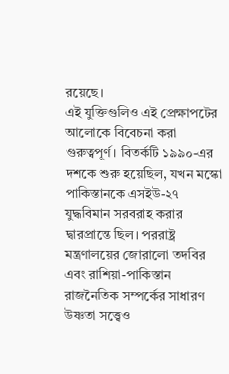রয়েছে।
এই যুক্তিগুলিও এই প্রেক্ষাপটের আলোকে বিবেচনা করা গুরুত্বপূর্ণ। বিতর্কটি ১৯৯০-এর দশকে শুরু হয়েছিল, যখন মস্কো পাকিস্তানকে এসইউ-২৭ যুদ্ধবিমান সরবরাহ করার দ্বারপ্রান্তে ছিল। পররাষ্ট্র মন্ত্রণালয়ের জোরালো তদবির এবং রাশিয়া-পাকিস্তান রাজনৈতিক সম্পর্কের সাধারণ উষ্ণতা সত্ত্বেও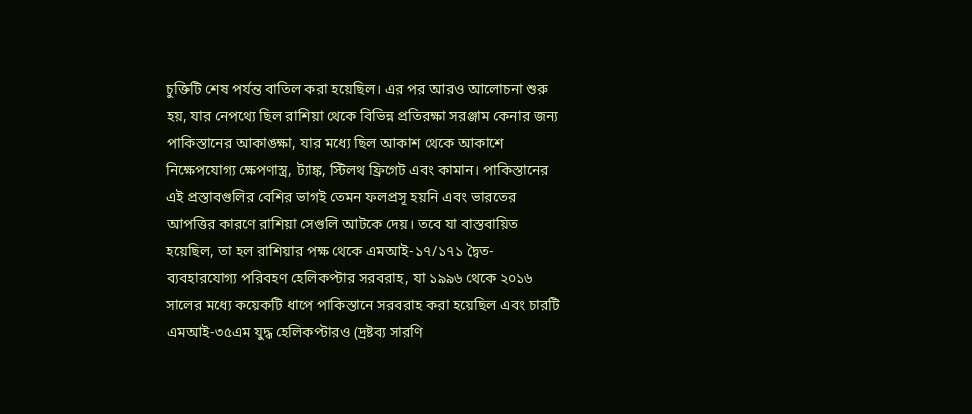চুক্তিটি শেষ পর্যন্ত বাতিল করা হয়েছিল। এর পর আরও আলোচনা শুরু হয়, যার নেপথ্যে ছিল রাশিয়া থেকে বিভিন্ন প্রতিরক্ষা সরঞ্জাম কেনার জন্য পাকিস্তানের আকাঙ্ক্ষা, যার মধ্যে ছিল আকাশ থেকে আকাশে নিক্ষেপযোগ্য ক্ষেপণাস্ত্র, ট্যাঙ্ক, স্টিলথ ফ্রিগেট এবং কামান। পাকিস্তানের এই প্রস্তাবগুলির বেশির ভাগই তেমন ফলপ্রসূ হয়নি এবং ভারতের আপত্তির কারণে রাশিয়া সেগুলি আটকে দেয়। তবে যা বাস্তবায়িত হয়েছিল, তা হল রাশিয়ার পক্ষ থেকে এমআই-১৭/১৭১ দ্বৈত-ব্যবহারযোগ্য পরিবহণ হেলিকপ্টার সরবরাহ, যা ১৯৯৬ থেকে ২০১৬ সালের মধ্যে কয়েকটি ধাপে পাকিস্তানে সরবরাহ করা হয়েছিল এবং চারটি এমআই-৩৫এম যুদ্ধ হেলিকপ্টারও (দ্রষ্টব্য সারণি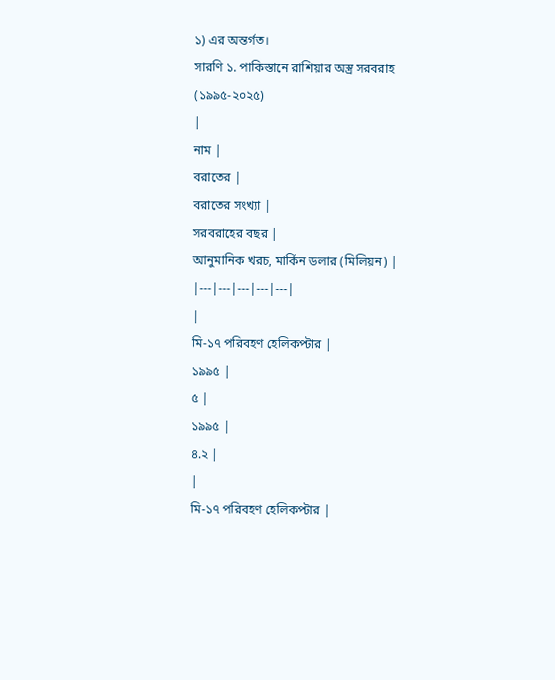১) এর অন্তর্গত।
সারণি ১. পাকিস্তানে রাশিয়ার অস্ত্র সরবরাহ (১৯৯৫-২০২৫)
|
নাম |
বরাতের |
বরাতের সংখ্যা |
সরবরাহের বছর |
আনুমানিক খরচ, মার্কিন ডলার (মিলিয়ন) |
|---|---|---|---|---|
|
মি-১৭ পরিবহণ হেলিকপ্টার |
১৯৯৫ |
৫ |
১৯৯৫ |
৪.২ |
|
মি-১৭ পরিবহণ হেলিকপ্টার |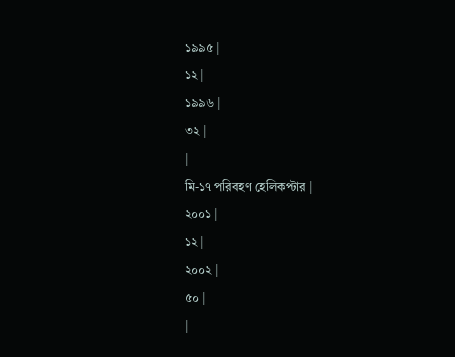১৯৯৫ |
১২ |
১৯৯৬ |
৩২ |
|
মি-১৭ পরিবহণ হেলিকপ্টার |
২০০১ |
১২ |
২০০২ |
৫০ |
|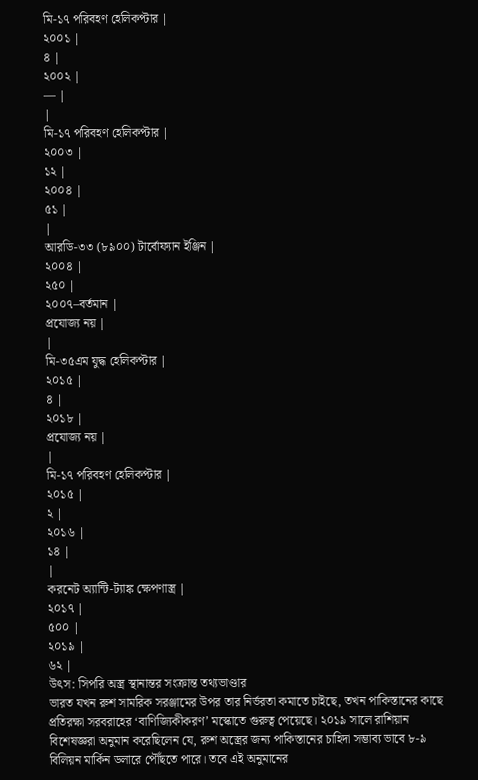মি-১৭ পরিবহণ হেলিকপ্টার |
২০০১ |
৪ |
২০০২ |
— |
|
মি-১৭ পরিবহণ হেলিকপ্টার |
২০০৩ |
১২ |
২০০৪ |
৫১ |
|
আরডি-৩৩ (৮৯০০) টার্বোফ্যান ইঞ্জিন |
২০০৪ |
২৫০ |
২০০৭–বর্তমান |
প্রযোজ্য নয় |
|
মি-৩৫এম যুদ্ধ হেলিকপ্টার |
২০১৫ |
৪ |
২০১৮ |
প্রযোজ্য নয় |
|
মি-১৭ পরিবহণ হেলিকপ্টার |
২০১৫ |
২ |
২০১৬ |
১৪ |
|
করনেট অ্যান্টি-ট্যাঙ্ক ক্ষেপণাস্ত্র |
২০১৭ |
৫০০ |
২০১৯ |
৬২ |
উৎস: সিপরি অস্ত্র স্থানান্তর সংক্রান্ত তথ্যভাণ্ডার
ভারত যখন রুশ সামরিক সরঞ্জামের উপর তার নির্ভরতা কমাতে চাইছে, তখন পাকিস্তানের কাছে প্রতিরক্ষা সরবরাহের ‘বাণিজ্যিকীকরণ’ মস্কোতে গুরুত্ব পেয়েছে। ২০১৯ সালে রাশিয়ান বিশেষজ্ঞরা অনুমান করেছিলেন যে, রুশ অস্ত্রের জন্য পাকিস্তানের চাহিদা সম্ভাব্য ভাবে ৮-৯ বিলিয়ন মার্কিন ডলারে পৌঁছতে পারে। তবে এই অনুমানের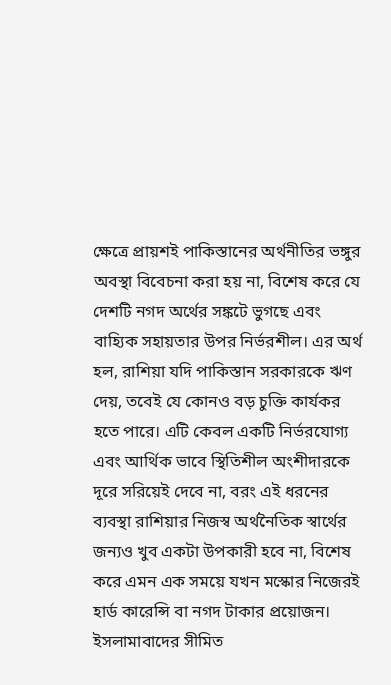ক্ষেত্রে প্রায়শই পাকিস্তানের অর্থনীতির ভঙ্গুর অবস্থা বিবেচনা করা হয় না, বিশেষ করে যে দেশটি নগদ অর্থের সঙ্কটে ভুগছে এবং বাহ্যিক সহায়তার উপর নির্ভরশীল। এর অর্থ হল, রাশিয়া যদি পাকিস্তান সরকারকে ঋণ দেয়, তবেই যে কোনও বড় চুক্তি কার্যকর হতে পারে। এটি কেবল একটি নির্ভরযোগ্য এবং আর্থিক ভাবে স্থিতিশীল অংশীদারকে দূরে সরিয়েই দেবে না, বরং এই ধরনের ব্যবস্থা রাশিয়ার নিজস্ব অর্থনৈতিক স্বার্থের জন্যও খুব একটা উপকারী হবে না, বিশেষ করে এমন এক সময়ে যখন মস্কোর নিজেরই হার্ড কারেন্সি বা নগদ টাকার প্রয়োজন। ইসলামাবাদের সীমিত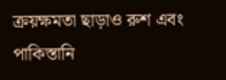ক্রয়ক্ষমতা ছাড়াও রুশ এবং পাকিস্তানি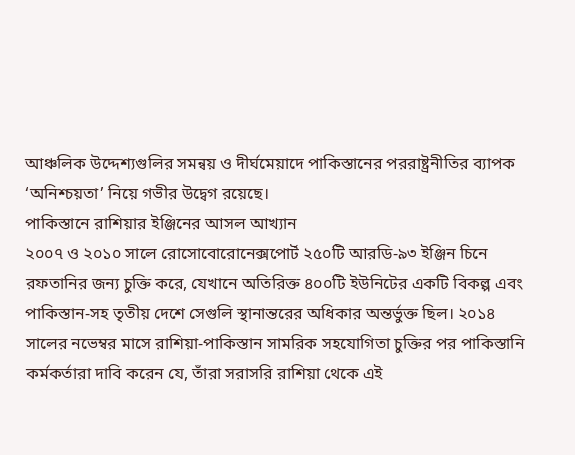আঞ্চলিক উদ্দেশ্যগুলির সমন্বয় ও দীর্ঘমেয়াদে পাকিস্তানের পররাষ্ট্রনীতির ব্যাপক ‘অনিশ্চয়তা’ নিয়ে গভীর উদ্বেগ রয়েছে।
পাকিস্তানে রাশিয়ার ইঞ্জিনের আসল আখ্যান
২০০৭ ও ২০১০ সালে রোসোবোরোনেক্সপোর্ট ২৫০টি আরডি-৯৩ ইঞ্জিন চিনে রফতানির জন্য চুক্তি করে, যেখানে অতিরিক্ত ৪০০টি ইউনিটের একটি বিকল্প এবং পাকিস্তান-সহ তৃতীয় দেশে সেগুলি স্থানান্তরের অধিকার অন্তর্ভুক্ত ছিল। ২০১৪ সালের নভেম্বর মাসে রাশিয়া-পাকিস্তান সামরিক সহযোগিতা চুক্তির পর পাকিস্তানি কর্মকর্তারা দাবি করেন যে, তাঁরা সরাসরি রাশিয়া থেকে এই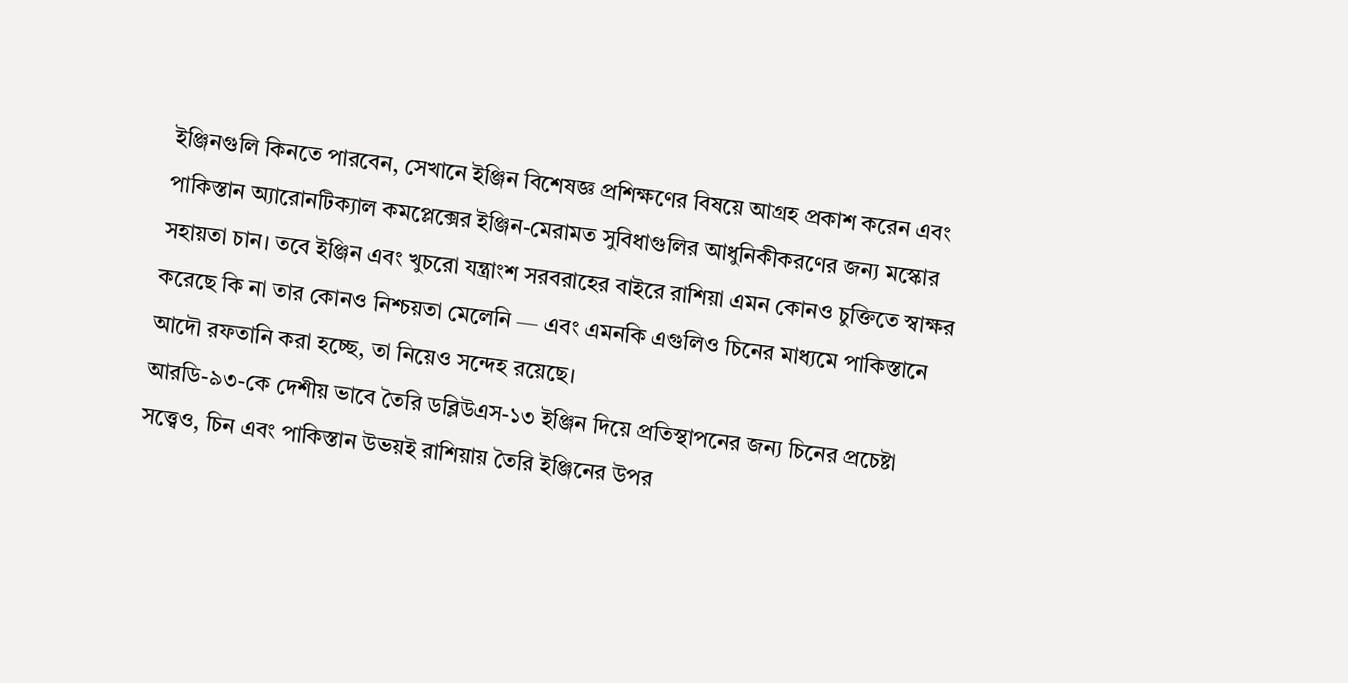ইঞ্জিনগুলি কিনতে পারবেন, সেখানে ইঞ্জিন বিশেষজ্ঞ প্রশিক্ষণের বিষয়ে আগ্রহ প্রকাশ করেন এবং পাকিস্তান অ্যারোনটিক্যাল কমপ্লেক্সের ইঞ্জিন-মেরামত সুবিধাগুলির আধুনিকীকরণের জন্য মস্কোর সহায়তা চান। তবে ইঞ্জিন এবং খুচরো যন্ত্রাংশ সরবরাহের বাইরে রাশিয়া এমন কোনও চুক্তিতে স্বাক্ষর করেছে কি না তার কোনও নিশ্চয়তা মেলেনি — এবং এমনকি এগুলিও চিনের মাধ্যমে পাকিস্তানে আদৌ রফতানি করা হচ্ছে, তা নিয়েও সন্দেহ রয়েছে।
আরডি-৯৩-কে দেশীয় ভাবে তৈরি ডব্লিউএস-১৩ ইঞ্জিন দিয়ে প্রতিস্থাপনের জন্য চিনের প্রচেষ্টা সত্ত্বেও, চিন এবং পাকিস্তান উভয়ই রাশিয়ায় তৈরি ইঞ্জিনের উপর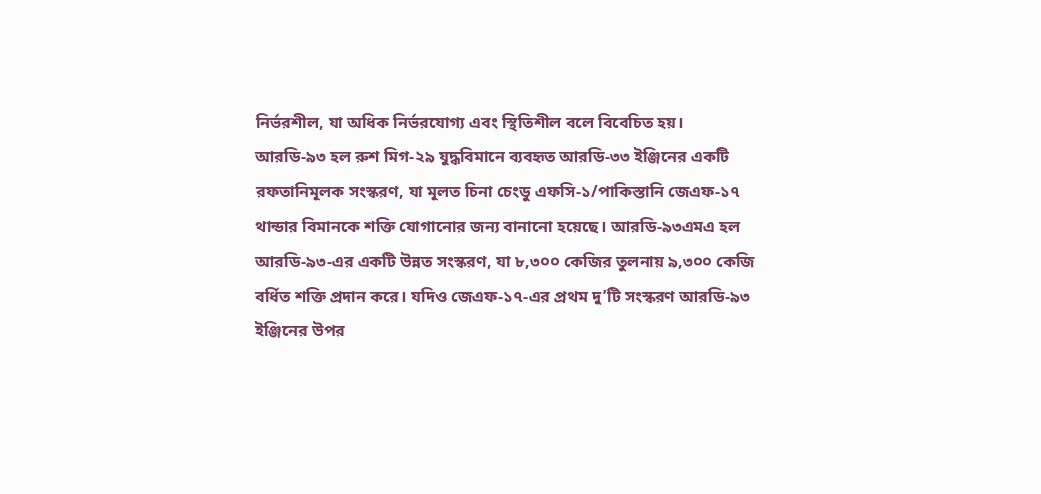নির্ভরশীল, যা অধিক নির্ভরযোগ্য এবং স্থিতিশীল বলে বিবেচিত হয়।
আরডি-৯৩ হল রুশ মিগ-২৯ যুদ্ধবিমানে ব্যবহৃত আরডি-৩৩ ইঞ্জিনের একটি রফতানিমূলক সংস্করণ, যা মূলত চিনা চেংডু এফসি-১/পাকিস্তানি জেএফ-১৭ থান্ডার বিমানকে শক্তি যোগানোর জন্য বানানো হয়েছে। আরডি-৯৩এমএ হল আরডি-৯৩-এর একটি উন্নত সংস্করণ, যা ৮,৩০০ কেজির তুলনায় ৯,৩০০ কেজি বর্ধিত শক্তি প্রদান করে। যদিও জেএফ-১৭-এর প্রথম দু’টি সংস্করণ আরডি-৯৩ ইঞ্জিনের উপর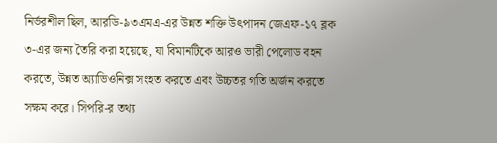নির্ভরশীল ছিল, আরডি-৯৩এমএ-এর উন্নত শক্তি উৎপাদন জেএফ-১৭ ব্লক ৩-এর জন্য তৈরি করা হয়েছে, যা বিমানটিকে আরও ভারী পেলোড বহন করতে, উন্নত অ্যাভিওনিক্স সংহত করতে এবং উচ্চতর গতি অর্জন করতে সক্ষম করে। সিপরি-র তথ্য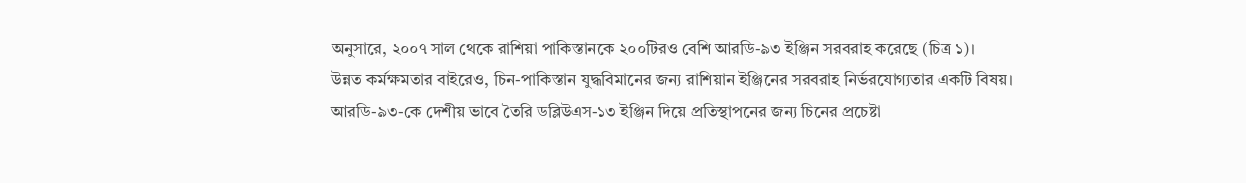অনুসারে, ২০০৭ সাল থেকে রাশিয়া পাকিস্তানকে ২০০টিরও বেশি আরডি-৯৩ ইঞ্জিন সরবরাহ করেছে (চিত্র ১)।
উন্নত কর্মক্ষমতার বাইরেও, চিন-পাকিস্তান যুদ্ধবিমানের জন্য রাশিয়ান ইঞ্জিনের সরবরাহ নির্ভরযোগ্যতার একটি বিষয়। আরডি-৯৩-কে দেশীয় ভাবে তৈরি ডব্লিউএস-১৩ ইঞ্জিন দিয়ে প্রতিস্থাপনের জন্য চিনের প্রচেষ্টা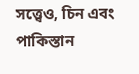সত্ত্বেও, চিন এবং পাকিস্তান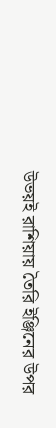উভয়ই রাশিয়ায় তৈরি ইঞ্জিনের উপর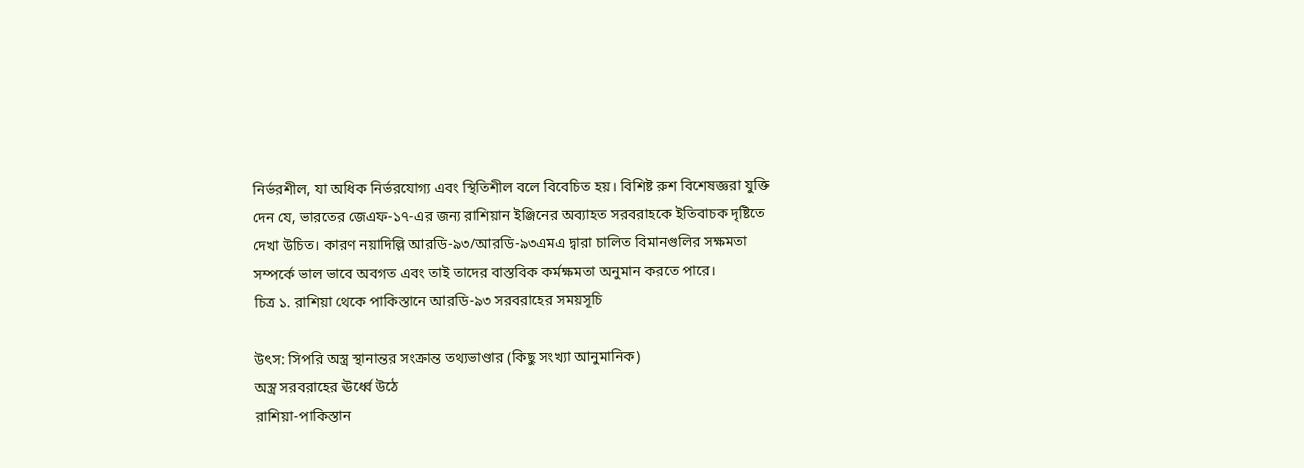নির্ভরশীল, যা অধিক নির্ভরযোগ্য এবং স্থিতিশীল বলে বিবেচিত হয়। বিশিষ্ট রুশ বিশেষজ্ঞরা যুক্তি দেন যে, ভারতের জেএফ-১৭-এর জন্য রাশিয়ান ইঞ্জিনের অব্যাহত সরবরাহকে ইতিবাচক দৃষ্টিতে দেখা উচিত। কারণ নয়াদিল্লি আরডি-৯৩/আরডি-৯৩এমএ দ্বারা চালিত বিমানগুলির সক্ষমতা সম্পর্কে ভাল ভাবে অবগত এবং তাই তাদের বাস্তবিক কর্মক্ষমতা অনুমান করতে পারে।
চিত্র ১. রাশিয়া থেকে পাকিস্তানে আরডি-৯৩ সরবরাহের সময়সূচি

উৎস: সিপরি অস্ত্র স্থানান্তর সংক্রান্ত তথ্যভাণ্ডার (কিছু সংখ্যা আনুমানিক)
অস্ত্র সরবরাহের ঊর্ধ্বে উঠে
রাশিয়া-পাকিস্তান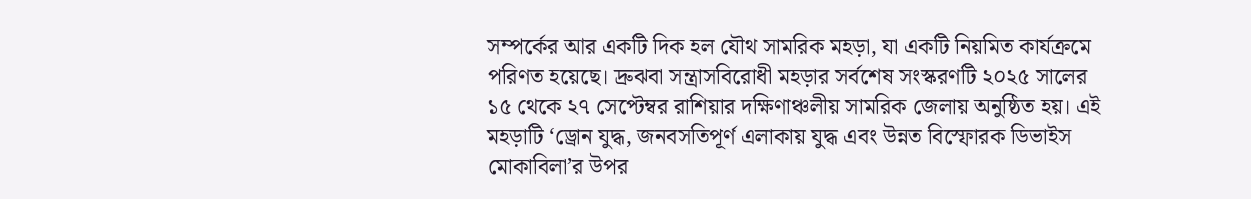সম্পর্কের আর একটি দিক হল যৌথ সামরিক মহড়া, যা একটি নিয়মিত কার্যক্রমে পরিণত হয়েছে। দ্রুঝবা সন্ত্রাসবিরোধী মহড়ার সর্বশেষ সংস্করণটি ২০২৫ সালের ১৫ থেকে ২৭ সেপ্টেম্বর রাশিয়ার দক্ষিণাঞ্চলীয় সামরিক জেলায় অনুষ্ঠিত হয়। এই মহড়াটি ‘ড্রোন যুদ্ধ, জনবসতিপূর্ণ এলাকায় যুদ্ধ এবং উন্নত বিস্ফোরক ডিভাইস মোকাবিলা’র উপর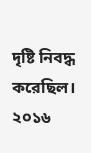দৃষ্টি নিবদ্ধ করেছিল। ২০১৬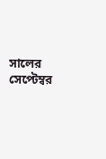সালের সেপ্টেম্বর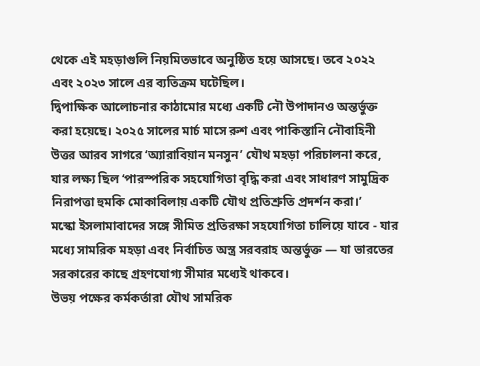থেকে এই মহড়াগুলি নিয়মিতভাবে অনুষ্ঠিত হয়ে আসছে। তবে ২০২২ এবং ২০২৩ সালে এর ব্যতিক্রম ঘটেছিল।
দ্বিপাক্ষিক আলোচনার কাঠামোর মধ্যে একটি নৌ উপাদানও অন্তর্ভুক্ত করা হয়েছে। ২০২৫ সালের মার্চ মাসে রুশ এবং পাকিস্তানি নৌবাহিনী উত্তর আরব সাগরে ‘অ্যারাবিয়ান মনসুন’ যৌথ মহড়া পরিচালনা করে, যার লক্ষ্য ছিল ‘পারস্পরিক সহযোগিতা বৃদ্ধি করা এবং সাধারণ সামুদ্রিক নিরাপত্তা হুমকি মোকাবিলায় একটি যৌথ প্রতিশ্রুতি প্রদর্শন করা।’
মস্কো ইসলামাবাদের সঙ্গে সীমিত প্রতিরক্ষা সহযোগিতা চালিয়ে যাবে - যার মধ্যে সামরিক মহড়া এবং নির্বাচিত অস্ত্র সরবরাহ অন্তর্ভুক্ত — যা ভারতের সরকারের কাছে গ্রহণযোগ্য সীমার মধ্যেই থাকবে।
উভয় পক্ষের কর্মকর্তারা যৌথ সামরিক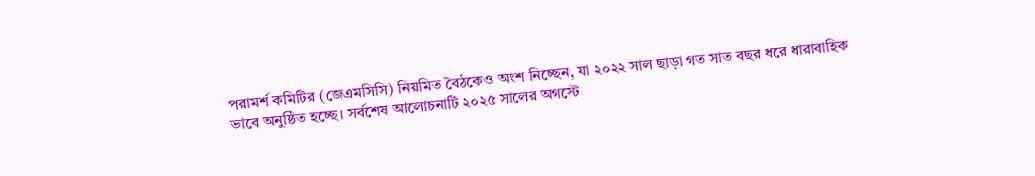পরামর্শ কমিটির (জেএমসিসি) নিয়মিত বৈঠকেও অংশ নিচ্ছেন, যা ২০২২ সাল ছাড়া গত সাত বছর ধরে ধারাবাহিক ভাবে অনুষ্ঠিত হচ্ছে। সর্বশেষ আলোচনাটি ২০২৫ সালের অগস্টে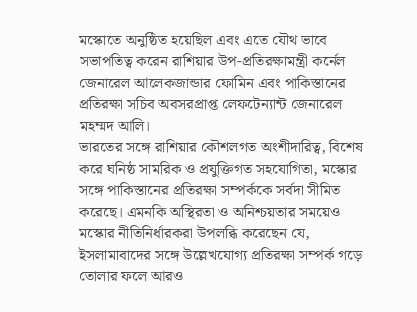মস্কোতে অনুষ্ঠিত হয়েছিল এবং এতে যৌথ ভাবে সভাপতিত্ব করেন রাশিয়ার উপ-প্রতিরক্ষামন্ত্রী কর্নেল জেনারেল আলেকজান্ডার ফোমিন এবং পাকিস্তানের প্রতিরক্ষা সচিব অবসরপ্রাপ্ত লেফটেন্যান্ট জেনারেল মহম্মদ আলি।
ভারতের সঙ্গে রাশিয়ার কৌশলগত অংশীদারিত্ব, বিশেষ করে ঘনিষ্ঠ সামরিক ও প্রযুক্তিগত সহযোগিতা, মস্কোর সঙ্গে পাকিস্তানের প্রতিরক্ষা সম্পর্ককে সর্বদা সীমিত করেছে। এমনকি অস্থিরতা ও অনিশ্চয়তার সময়েও মস্কোর নীতিনির্ধারকরা উপলব্ধি করেছেন যে, ইসলামাবাদের সঙ্গে উল্লেখযোগ্য প্রতিরক্ষা সম্পর্ক গড়ে তোলার ফলে আরও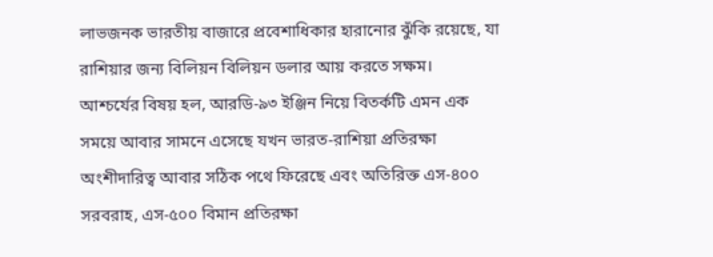লাভজনক ভারতীয় বাজারে প্রবেশাধিকার হারানোর ঝুঁকি রয়েছে, যা রাশিয়ার জন্য বিলিয়ন বিলিয়ন ডলার আয় করতে সক্ষম।
আশ্চর্যের বিষয় হল, আরডি-৯৩ ইঞ্জিন নিয়ে বিতর্কটি এমন এক সময়ে আবার সামনে এসেছে যখন ভারত-রাশিয়া প্রতিরক্ষা অংশীদারিত্ব আবার সঠিক পথে ফিরেছে এবং অতিরিক্ত এস-৪০০ সরবরাহ, এস-৫০০ বিমান প্রতিরক্ষা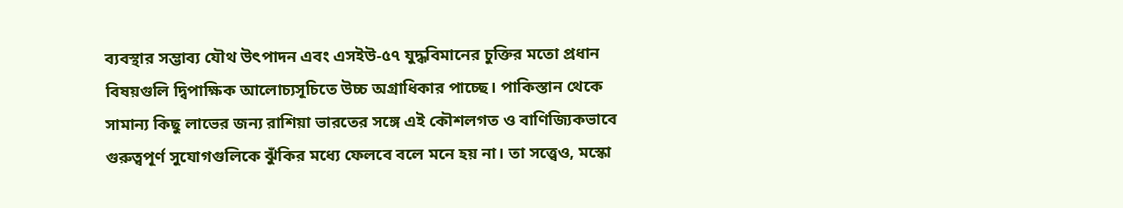ব্যবস্থার সম্ভাব্য যৌথ উৎপাদন এবং এসইউ-৫৭ যুদ্ধবিমানের চুক্তির মতো প্রধান বিষয়গুলি দ্বিপাক্ষিক আলোচ্যসূচিতে উচ্চ অগ্রাধিকার পাচ্ছে। পাকিস্তান থেকে সামান্য কিছু লাভের জন্য রাশিয়া ভারতের সঙ্গে এই কৌশলগত ও বাণিজ্যিকভাবে গুরুত্বপূর্ণ সুযোগগুলিকে ঝুঁকির মধ্যে ফেলবে বলে মনে হয় না। তা সত্ত্বেও, মস্কো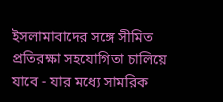ইসলামাবাদের সঙ্গে সীমিত প্রতিরক্ষা সহযোগিতা চালিয়ে যাবে - যার মধ্যে সামরিক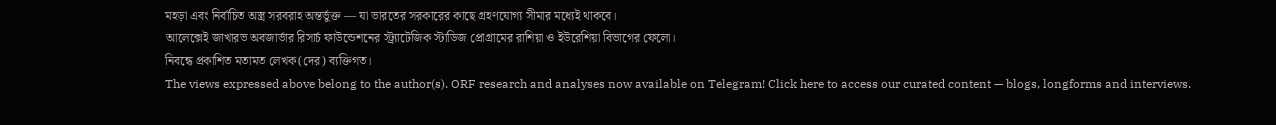মহড়া এবং নির্বাচিত অস্ত্র সরবরাহ অন্তর্ভুক্ত — যা ভারতের সরকারের কাছে গ্রহণযোগ্য সীমার মধ্যেই থাকবে।
আলেক্সেই জাখারভ অবজার্ভার রিসার্চ ফাউন্ডেশনের স্ট্র্যাটেজিক স্টাডিজ প্রোগ্রামের রাশিয়া ও ইউরেশিয়া বিভাগের ফেলো।
নিবন্ধে প্রকাশিত মতামত লেখক(দের) ব্যক্তিগত।
The views expressed above belong to the author(s). ORF research and analyses now available on Telegram! Click here to access our curated content — blogs, longforms and interviews.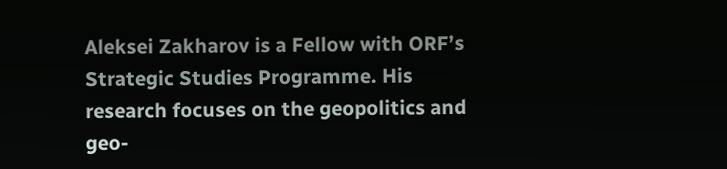Aleksei Zakharov is a Fellow with ORF’s Strategic Studies Programme. His research focuses on the geopolitics and geo-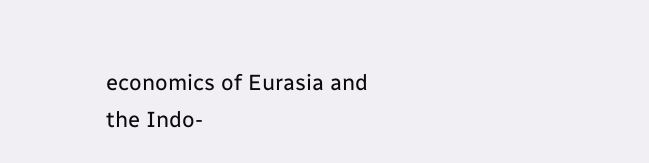economics of Eurasia and the Indo-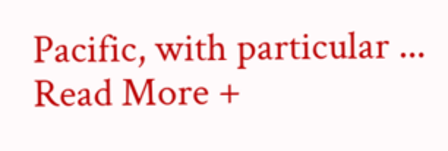Pacific, with particular ...
Read More +